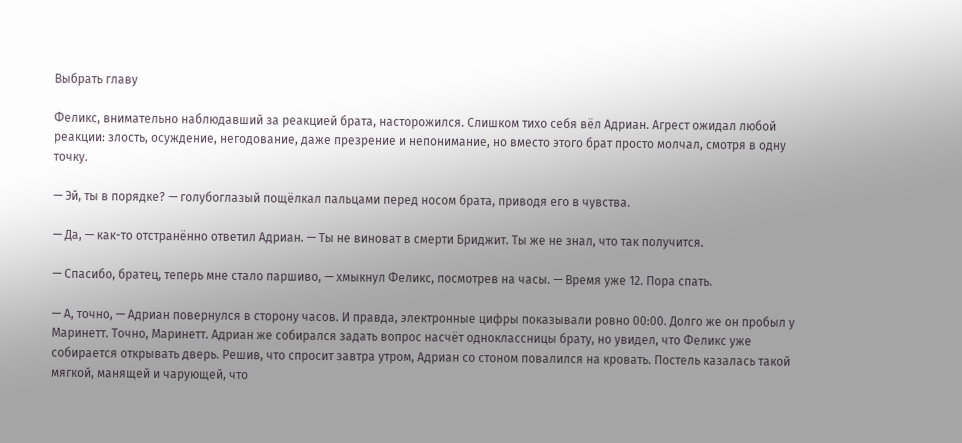Выбрать главу

Феликс, внимательно наблюдавший за реакцией брата, насторожился. Слишком тихо себя вёл Адриан. Агрест ожидал любой реакции: злость, осуждение, негодование, даже презрение и непонимание, но вместо этого брат просто молчал, смотря в одну точку.

— Эй, ты в порядке? — голубоглазый пощёлкал пальцами перед носом брата, приводя его в чувства.

— Да, — как-то отстранённо ответил Адриан. — Ты не виноват в смерти Бриджит. Ты же не знал, что так получится.

— Спасибо, братец, теперь мне стало паршиво, — хмыкнул Феликс, посмотрев на часы. — Время уже 12. Пора спать.

— А, точно, — Адриан повернулся в сторону часов. И правда, электронные цифры показывали ровно 00:00. Долго же он пробыл у Маринетт. Точно, Маринетт. Адриан же собирался задать вопрос насчёт одноклассницы брату, но увидел, что Феликс уже собирается открывать дверь. Решив, что спросит завтра утром, Адриан со стоном повалился на кровать. Постель казалась такой мягкой, манящей и чарующей, что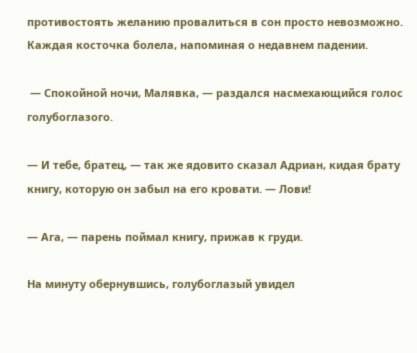противостоять желанию провалиться в сон просто невозможно. Каждая косточка болела, напоминая о недавнем падении.

 — Спокойной ночи, Малявка, — раздался насмехающийся голос голубоглазого.

— И тебе, братец, — так же ядовито сказал Адриан, кидая брату книгу, которую он забыл на его кровати. — Лови!

— Ага, — парень поймал книгу, прижав к груди.

На минуту обернувшись, голубоглазый увидел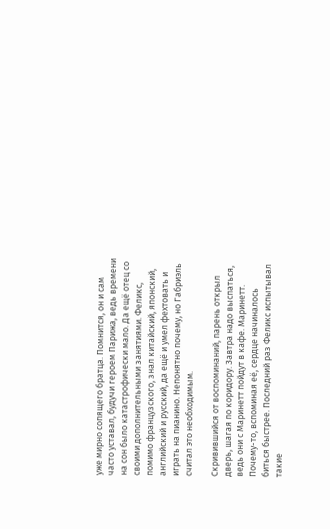уже мирно сопящего братца. Помнится, он и сам часто уставал, будучи героем Парижа, ведь времени на сон было катастрофически мало. Да ещё отец со своими дополнительными занятиями. Феликс, помимо французского, знал китайский, японский, английский и русский, да ещё и умел фехтовать и играть на пианино. Непонятно почему, но Габриэль считал это необходимым.

Скривившийся от воспоминаний, парень открыл дверь, шагая по коридору. Завтра надо выспаться, ведь они с Маринетт пойдут в кафе. Маринетт. Почему-то, вспоминая её, сердце начиналось биться быстрее. Последний раз Феликс испытывал такие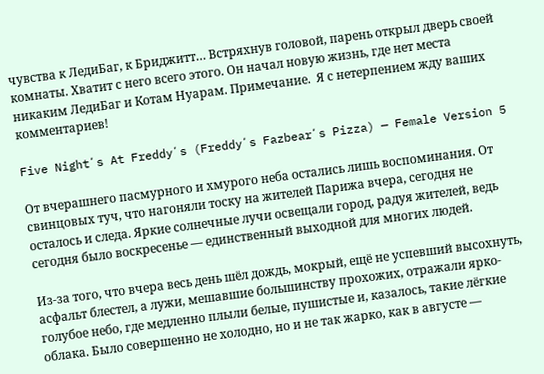чувства к ЛедиБаг, к Бриджитт… Встряхнув головой, парень открыл дверь своей комнаты. Хватит с него всего этого. Он начал новую жизнь, где нет места никаким ЛедиБаг и Котам Нуарам. Примечание.  Я с нетерпением жду ваших комментариев!

Five Nightʼs At Freddyʼs (Freddyʼs Fazbearʼs Pizza) — Female Version 5

От вчерашнего пасмурного и хмурого неба остались лишь воспоминания. От свинцовых туч, что нагоняли тоску на жителей Парижа вчера, сегодня не осталось и следа. Яркие солнечные лучи освещали город, радуя жителей, ведь сегодня было воскресенье — единственный выходной для многих людей.

Из-за того, что вчера весь день шёл дождь, мокрый, ещё не успевший высохнуть, асфальт блестел, а лужи, мешавшие большинству прохожих, отражали ярко-голубое небо, где медленно плыли белые, пушистые и, казалось, такие лёгкие облака. Было совершенно не холодно, но и не так жарко, как в августе —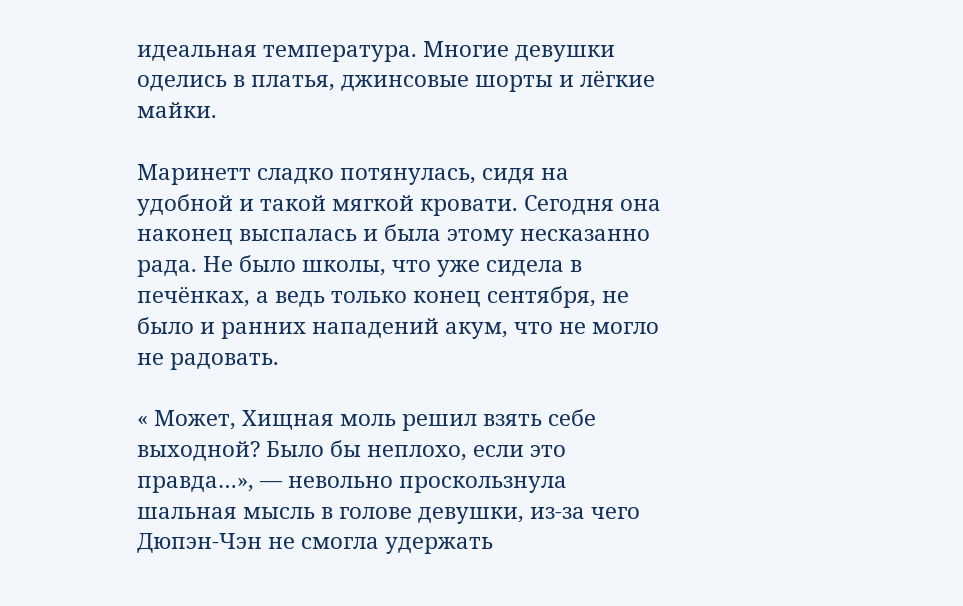идеальная температура. Многие девушки оделись в платья, джинсовые шорты и лёгкие майки.

Маринетт сладко потянулась, сидя на удобной и такой мягкой кровати. Сегодня она наконец выспалась и была этому несказанно рада. Не было школы, что уже сидела в печёнках, а ведь только конец сентября, не было и ранних нападений акум, что не могло не радовать.

« Может, Хищная моль решил взять себе выходной? Было бы неплохо, если это правда…», — невольно проскользнула шальная мысль в голове девушки, из-за чего Дюпэн-Чэн не смогла удержать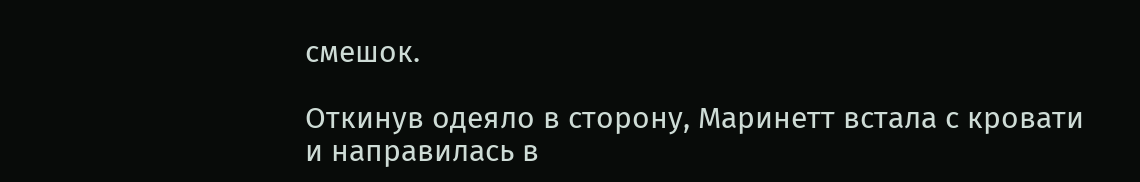смешок.

Откинув одеяло в сторону, Маринетт встала с кровати и направилась в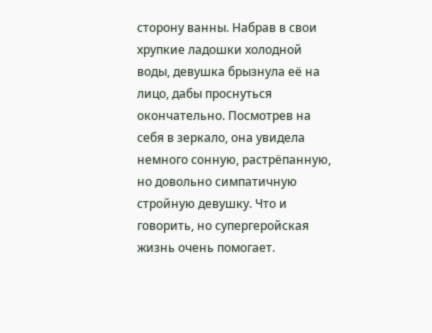сторону ванны. Набрав в свои хрупкие ладошки холодной воды, девушка брызнула её на лицо, дабы проснуться окончательно. Посмотрев на себя в зеркало, она увидела немного сонную, растрёпанную, но довольно симпатичную стройную девушку. Что и говорить, но супергеройская жизнь очень помогает.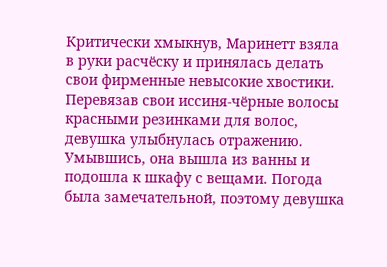Критически хмыкнув, Маринетт взяла в руки расчёску и принялась делать свои фирменные невысокие хвостики. Перевязав свои иссиня-чёрные волосы красными резинками для волос, девушка улыбнулась отражению. Умывшись, она вышла из ванны и подошла к шкафу с вещами. Погода была замечательной, поэтому девушка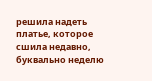решила надеть платье, которое сшила недавно, буквально неделю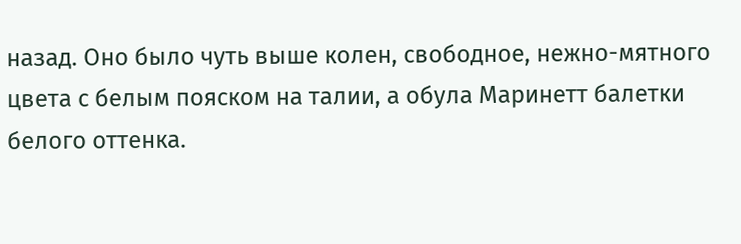назад. Оно было чуть выше колен, свободное, нежно-мятного цвета с белым пояском на талии, а обула Маринетт балетки белого оттенка.